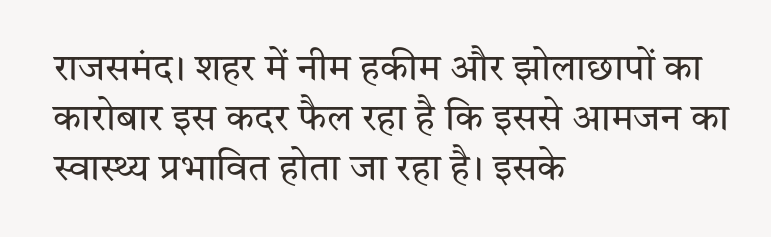राजसमंद। शहर में नीम हकीम और झोलाछापों का कारोबार इस कदर फैल रहा है कि इससे आमजन का स्वास्थ्य प्रभावित होता जा रहा है। इसके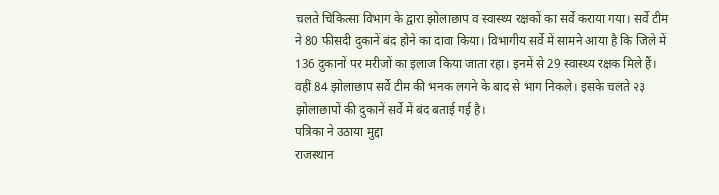चलते चिकित्सा विभाग के द्वारा झोलाछाप व स्वास्थ्य रक्षकों का सर्वे कराया गया। सर्वे टीम ने 80 फीसदी दुकानें बंद होने का दावा किया। विभागीय सर्वे में सामने आया है कि जिले में 136 दुकानों पर मरीजों का इलाज किया जाता रहा। इनमें से 29 स्वास्थ्य रक्षक मिले हैं। वहीं 84 झोलाछाप सर्वे टीम की भनक लगने के बाद से भाग निकले। इसके चलते २३ झोलाछापों की दुकानें सर्वे में बंद बताई गई है।
पत्रिका ने उठाया मुद्दा
राजस्थान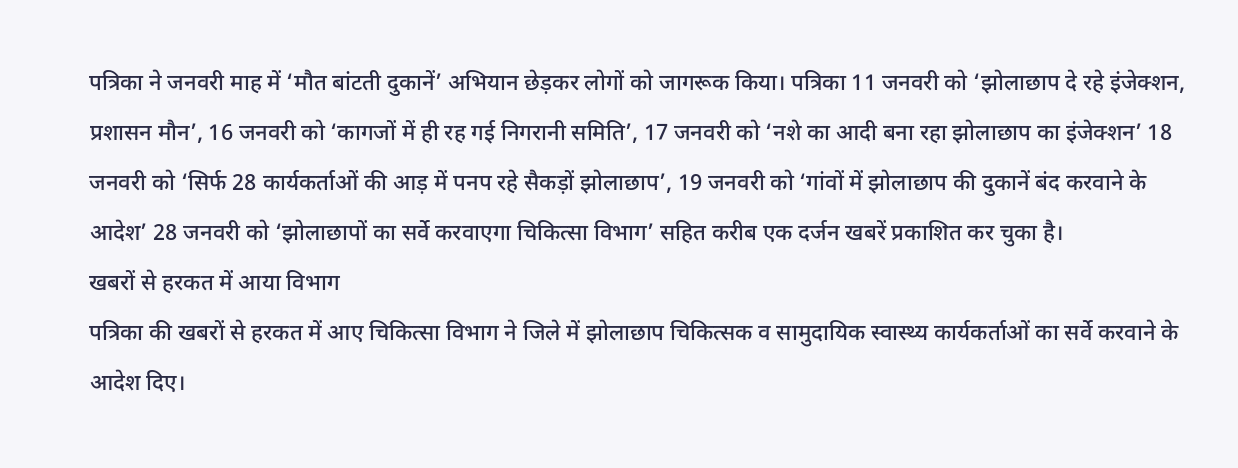पत्रिका ने जनवरी माह में ‘मौत बांटती दुकानें’ अभियान छेड़कर लोगों को जागरूक किया। पत्रिका 11 जनवरी को ‘झोलाछाप दे रहे इंजेक्शन, प्रशासन मौन’, 16 जनवरी को ‘कागजों में ही रह गई निगरानी समिति’, 17 जनवरी को ‘नशे का आदी बना रहा झोलाछाप का इंजेक्शन’ 18 जनवरी को ‘सिर्फ 28 कार्यकर्ताओं की आड़ में पनप रहे सैकड़ों झोलाछाप’, 19 जनवरी को ‘गांवों में झोलाछाप की दुकानें बंद करवाने के आदेश’ 28 जनवरी को ‘झोलाछापों का सर्वे करवाएगा चिकित्सा विभाग’ सहित करीब एक दर्जन खबरें प्रकाशित कर चुका है।
खबरों से हरकत में आया विभाग
पत्रिका की खबरों से हरकत में आए चिकित्सा विभाग ने जिले में झोलाछाप चिकित्सक व सामुदायिक स्वास्थ्य कार्यकर्ताओं का सर्वे करवाने के आदेश दिए।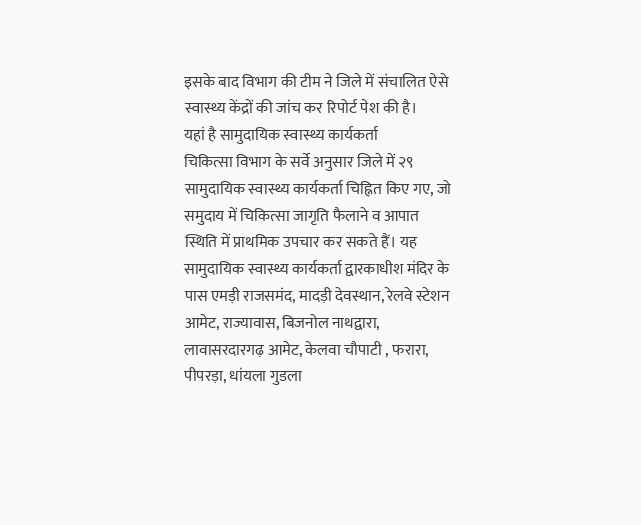इसके बाद विभाग की टीम ने जिले में संचालित ऐसे स्वास्थ्य केंद्रों की जांच कर रिपोर्ट पेश की है।
यहां है सामुदायिक स्वास्थ्य कार्यकर्ता
चिकित्सा विभाग के सर्वे अनुसार जिले में २९ सामुदायिक स्वास्थ्य कार्यकर्ता चिह्नित किए गए, जो समुदाय में चिकित्सा जागृति फैलाने व आपात स्थिति में प्राथमिक उपचार कर सकते हैं। यह सामुदायिक स्वास्थ्य कार्यकर्ता द्वारकाधीश मंदिर के पास एमड़ी राजसमंद, मादड़ी देवस्थान, रेलवे स्टेशन आमेट, राज्यावास, बिजनोल नाथद्वारा, लावासरदारगढ़ आमेट, केलवा चौपाटी , फरारा, पीपरड़ा, धांयला गुडला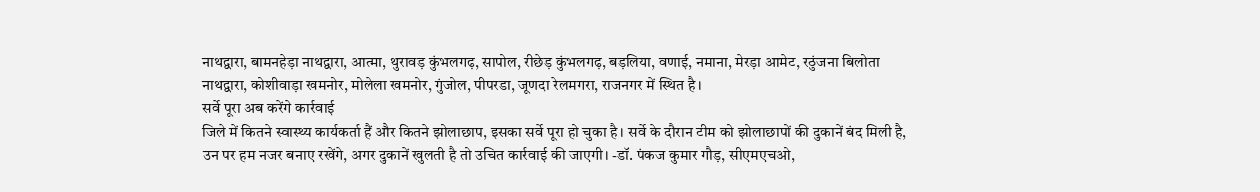नाथद्वारा, बामनहेड़ा नाथद्वारा, आत्मा, थुरावड़ कुंभलगढ़, सापोल, रीछेड़ कुंभलगढ़, बड़लिया, वणाई, नमाना, मेरड़ा आमेट, रठुंजना बिलोता नाथद्वारा, कोशीवाड़ा खमनोर, मोलेला खमनोर, गुंजोल, पीपरडा, जूणदा रेलमगरा, राजनगर में स्थित है।
सर्वे पूरा अब करेंगे कार्रवाई
जिले में कितने स्वास्थ्य कार्यकर्ता हैं और कितने झोलाछाप, इसका सर्वे पूरा हो चुका है। सर्वे के दौरान टीम को झोलाछापों की दुकानें बंद मिली है, उन पर हम नजर बनाए रखेंगे, अगर दुकानें खुलती है तो उचित कार्रवाई की जाएगी। -डॉ. पंकज कुमार गौड़, सीएमएचओ,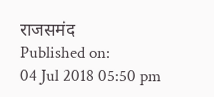राजसमंद
Published on:
04 Jul 2018 05:50 pm